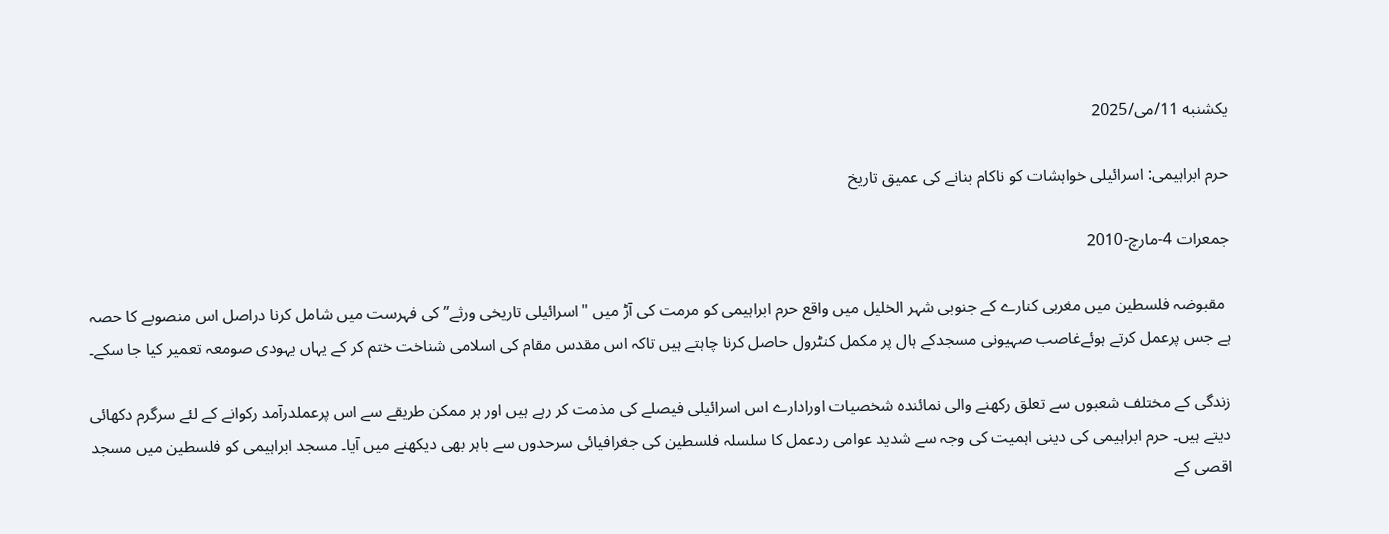یکشنبه 11/می/2025

حرم ابراہیمی: اسرائیلی خواہشات کو ناکام بنانے کی عمیق تاریخ

جمعرات 4-مارچ-2010

 مقبوضہ فلسطین میں مغربی کنارے کے جنوبی شہر الخلیل میں واقع حرم ابراہیمی کو مرمت کی آڑ میں "اسرائیلی تاریخی ورثے” کی فہرست میں شامل کرنا دراصل اس منصوبے کا حصہ ہے جس پرعمل کرتے ہوئےغاصب صہیونی مسجدکے ہال پر مکمل کنٹرول حاصل کرنا چاہتے ہیں تاکہ اس مقدس مقام کی اسلامی شناخت ختم کر کے یہاں یہودی صومعہ تعمیر کیا جا سکے۔

زندگی کے مختلف شعبوں سے تعلق رکھنے والی نمائندہ شخصیات اورادارے اس اسرائیلی فیصلے کی مذمت کر رہے ہیں اور ہر ممکن طریقے سے اس پرعملدرآمد رکوانے کے لئے سرگرم دکھائی دیتے ہیں۔ حرم ابراہیمی کی دینی اہمیت کی وجہ سے شدید عوامی ردعمل کا سلسلہ فلسطین کی جغرافیائی سرحدوں سے باہر بھی دیکھنے میں آیا۔ مسجد ابراہیمی کو فلسطین میں مسجد اقصی کے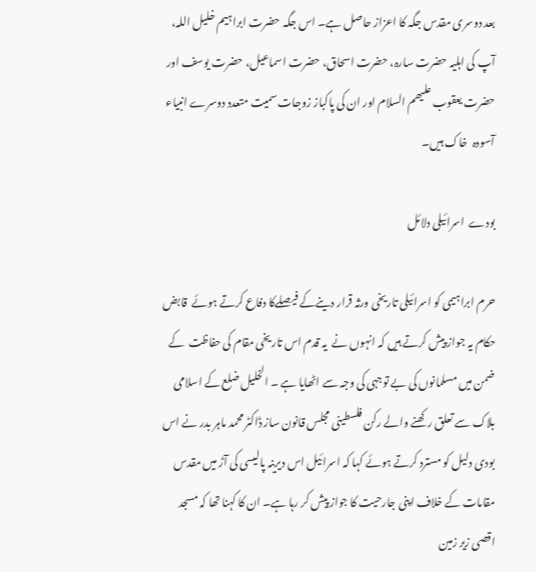بعد دوسری مقدس جگہ کا اعزاز حاصل ہے۔ اس جگہ حضرت ابراہیم خلیل اللہ، آپ کی اہلیہ حضرت سارہ، حضرت اسحاق، حضرت اسماعیل، حضرت یوسف اور حضرت یعقوب علیھم السلام اور ان کی پاکباز زوجات سمیت متعدد دوسرے انبیاء آسودہ  خاک ہیں۔

بودے  اسرائیلی دلائل

حرم ابراہیمی کو اسرائیلی تاریخی ورثہ قرار دینےکے فیصلےکا دفاع کرتے ہوئے  قابض حکام یہ جواز پیش کرتے ہیں کہ انہوں نے  یہ قدم اس تاریخی مقام کی حفاظت  کے ضمن میں مسلمانوں کی بے توجہی کی وجہ سے اٹھایا ہے ۔ الخلیل ضلع کے اسلامی بلاک سے تعلق رکھنے والے رکن فلسطینی مجلس قانون ساز ڈاکٹر محمد ماہر بدر نے اس بودی دلیل کو مسترد کرتے ہوئے کہا کہ اسرائیل اس دیرینہ پالیسی کی آڑ میں مقدس مقامات کے خلاف اپنی جارحیت کا جواز پیش کر رہا ہے۔ ان کا کہنا تھا کہ مسجد اقصی زیر زمین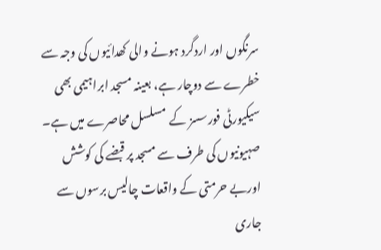سرنگوں اور اردگرد ہونے والی کھدائیوں کی وجہ سے خطرے سے دوچار ہے، بعینہ مسجد ابراہیمی بھی سیکیورٹی فورسسز کے  مسلسل محاصرے میں ہے۔  صہیونیوں کی طرف سے مسجد پر قبضے کی کوشش اوربے حرمتی کے واقعات چالیس برسوں سے جاری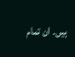ہیں۔ ان تمام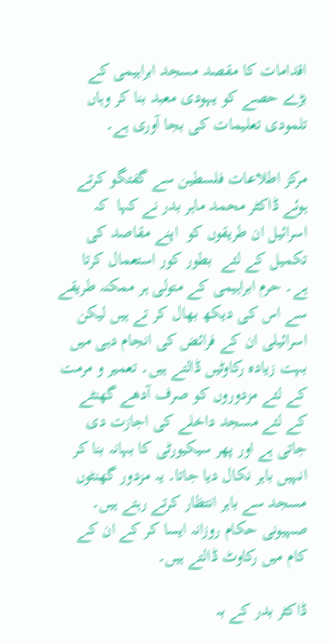اقدامات کا مقصد مسجد ابراہیمی کے  بڑے حصے کو یہودی معبد بنا کر وہاں تلمودی تعلیمات کی بجا آوری ہے۔

مرکز اطلاعات فلسطین سے گفتگو کرتے ہوئے ڈاکٹر محمد ماہر بدر نے کہا  کہ اسرائیل ان طریقوں کو  اپنے مقاصد کی تکمیل کے لئے  بطور کور استعمال کرتا ہے۔ حرم ابراہیمی کے متولی ہر ممکنہ طریقے سے اس کی دیکھ بھال کر تے ہیں لیکن اسرائیلی ان کے فرائض کی انجام دہی میں بہت زیادہ رکاوٹیں ڈالتے ہیں۔ تعمیر و مرمت کے لئے مزدوروں کو صرف آدھے گھنٹے کے لئے مسجد داخلے کی اجازت دی جاتی ہے اور پھر سیکیورٹی کا بہانہ بنا کر انہیں باہر نکال دیا جاتا۔ یہ مزدور گھنٹوں مسجد سے باہر انتظار کرتے رہتے ہیں۔ صہیونی حکام روزانہ ایسا کر کے ان کے کام میں رکاوٹ ڈالتے ہیں۔

ڈاکٹر بدر کے بہ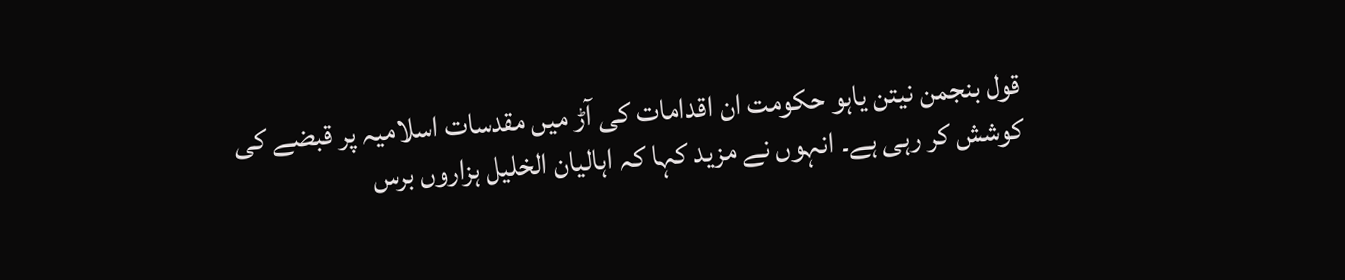قول بنجمن نیتن یاہو حکومت ان اقدامات کی آڑ میں مقدسات اسلامیہ پر قبضے کی کوشش کر رہی ہے۔ انہوں نے مزید کہا کہ اہالیان الخلیل ہزاروں برس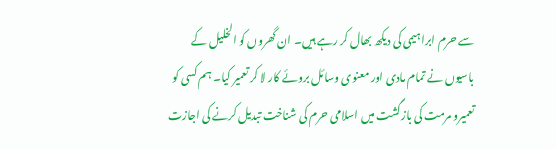سے حرم ابراہیمی کی دیکھ بھال کر رہے ہیں۔ ان گھروں کو الخلیل کے باسیوں نے تمام مادی اور معنوی وسائل بروئے کار لا کر تعمیر کیا۔ ہم کسی کو تعمیرو مرمت کی بازگشت میں اسلامی حرم کی شناخت تبدیل کرنے کی اجازت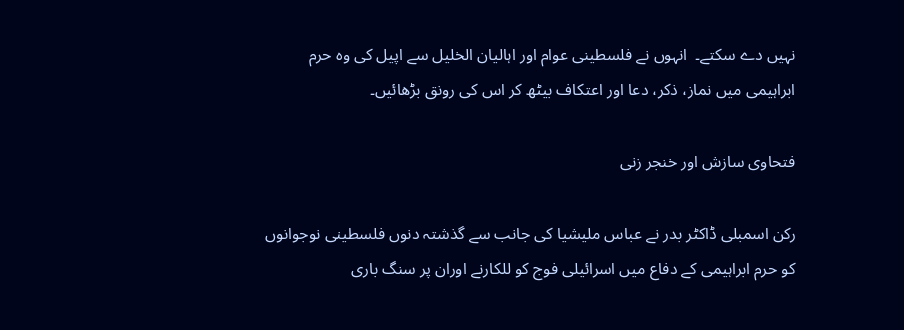نہیں دے سکتے۔  انہوں نے فلسطینی عوام اور اہالیان الخلیل سے اپیل کی وہ حرم ابراہیمی میں نماز، ذکر، دعا اور اعتکاف بیٹھ کر اس کی رونق بڑھائیں۔

فتحاوی سازش اور خنجر زنی

رکن اسمبلی ڈاکٹر بدر نے عباس ملیشیا کی جانب سے گذشتہ دنوں فلسطینی نوجوانوں کو حرم ابراہیمی کے دفاع میں اسرائیلی فوج کو للکارنے اوران پر سنگ باری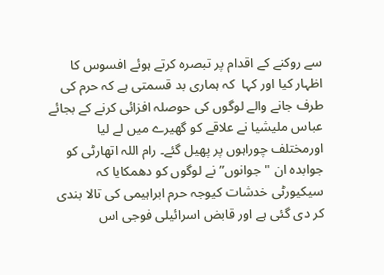سے روکنے کے اقدام پر تبصرہ کرتے ہوئے افسوس کا اظہار کیا اور کہا  کہ ہماری بد قسمتی ہے کہ حرم کی طرف جانے والے لوگوں کی حوصلہ افزائی کرنے کے بجائے عباس ملیشیا نے علاقے کو گھیرے میں لے لیا اورمختلف چوراہوں پر پھیل گئے۔ رام اللہ اتھارٹی کو جوابدہ ان "جوانوں” نے لوگوں کو دھمکایا کہ سیکیورٹی خدشات کیوجہ حرم ابراہیمی کی تالا بندی کر دی گئی ہے اور قابض اسرائیلی فوجی اس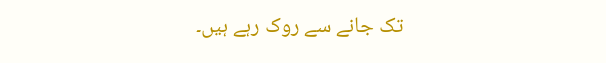تک جانے سے روک رہے ہیں۔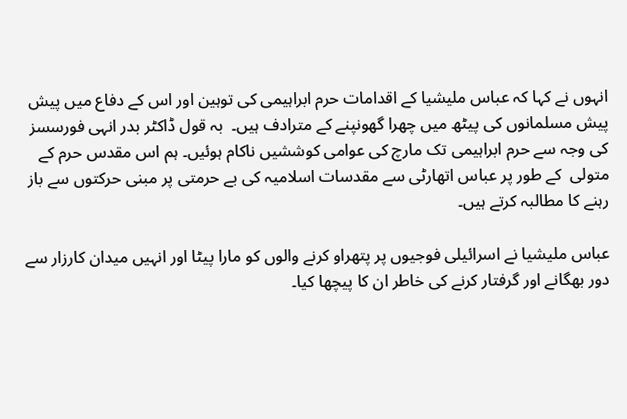انہوں نے کہا کہ عباس ملیشیا کے اقدامات حرم ابراہیمی کی توہین اور اس کے دفاع میں پیش پیش مسلمانوں کی پیٹھ میں چھرا گھونپنے کے مترادف ہیں۔  بہ قول ڈاکٹر بدر انہی فورسسز  کی وجہ سے حرم ابراہیمی تک مارچ کی عوامی کوششیں ناکام ہوئیں۔ ہم اس مقدس حرم کے متولی  کے طور پر عباس اتھارٹی سے مقدسات اسلامیہ کی بے حرمتی پر مبنی حرکتوں سے باز رہنے کا مطالبہ کرتے ہیں۔

عباس ملیشیا نے اسرائیلی فوجیوں پر پتھراو کرنے والوں کو مارا پیٹا اور انہیں میدان کارزار سے دور بھگانے اور گرفتار کرنے کی خاطر ان کا پیچھا کیا۔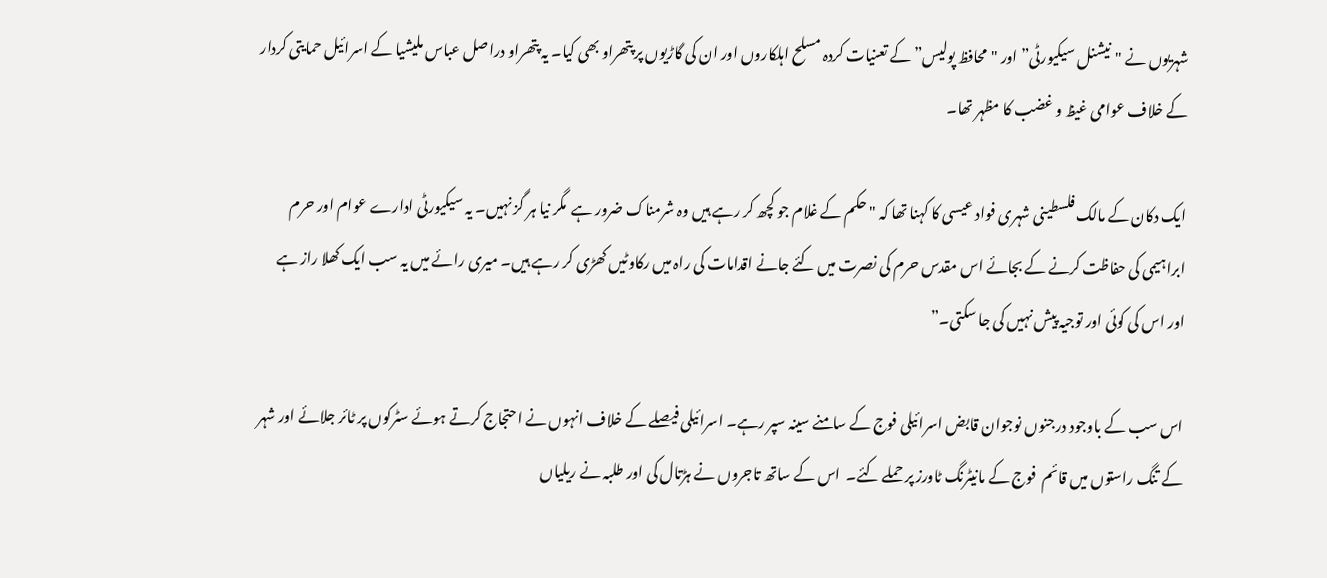شہریوں نے "نیشنل سیکیورٹی” اور "محافظ پولیس” کے تعنیات کردہ مسلح اہلکاروں اور ان کی گاڑیوں پر پتھراو بھی کیا۔ یہ پتھراو دراصل عباس ملیشیا کے اسرائیل حمایتی کردار کے خلاف عوامی غیظ و غضب کا مظہر تھا۔

ایک دکان کے مالک فلسطینی شہری فواد عیسی کا کہنا تھا کہ "حکم کے غلام جو کچھ کر رہے ہیں وہ شرمناک ضرور ہے  مگر نیا ہر گز نہیں۔ یہ سیکیورٹی ادارے عوام اور حرم ابراہیمی کی حفاظت کرنے کے بجائے اس مقدس حرم کی نصرت میں کئے جانے اقدامات کی راہ میں رکاوٹیں کھڑی کر رہے ہیں۔ میری رائے میں یہ سب ایک کھلا راز ہے اور اس کی کوئی اور توجیہ پیش نہیں کی جا سکتی۔”

اس سب کے باوجود درجنوں نوجوان قابض اسرائیلی فوج کے سامنے سینہ سپر رہے۔ اسرائیلی فیصلے کے خلاف انہوں نے احتجاج کرتے ہوئے سٹرکوں پر ٹائر جلائے اور شہر کے تنگ راستوں میں قائم  فوج کے مانیٹرنگ ٹاورز پر حملے کئے۔  اس کے ساتھ تاجروں نے ہڑتال کی اور طلبہ نے ریلیاں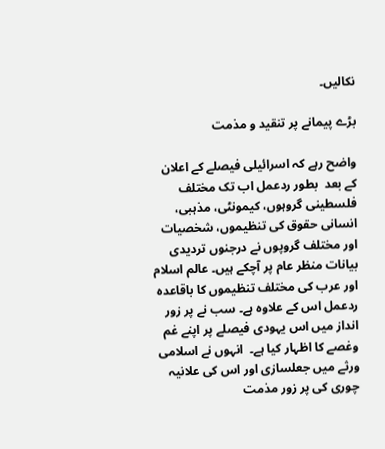نکالیں۔

بڑے پیمانے پر تنقید و مذمت

واضح رہے کہ اسرائیلی فیصلے کے اعلان کے بعد  بطور ردعمل اب تک مختلف  فلسطینی گروہوں، کیمونٹی، مذہبی، انسانی حقوق کی تنظیموں، شخصیات اور مختلف گروپوں نے درجنوں تردیدی بیانات منظر عام پر آچکے ہیں۔ عالم اسلام اور عرب کی مختلف تنظیموں کا باقاعدہ ردعمل اس کے علاوہ ہے۔ سب نے پر زور انداز میں اس یہودی فیصلے پر اپنے غم وغصے کا اظہار کیا ہے۔  انہوں نے اسلامی ورثے میں جعلسازی اور اس کی علانیہ چوری کی پر زور مذمت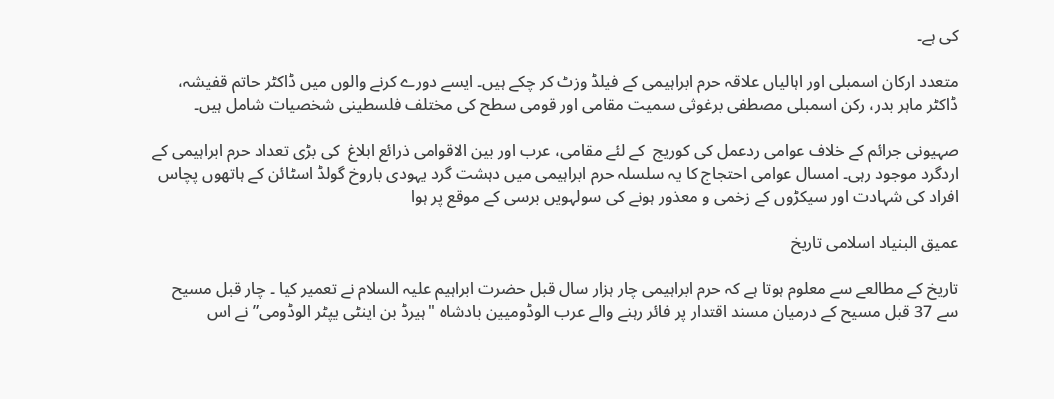کی ہے۔

متعدد ارکان اسمبلی اور اہالیاں علاقہ حرم ابراہیمی کے فیلڈ وزٹ کر چکے ہیں۔ ایسے دورے کرنے والوں میں ڈاکٹر حاتم قفیشہ، ڈاکٹر ماہر بدر، رکن اسمبلی مصطفی برغوثی سمیت مقامی اور قومی سطح کی مختلف فلسطینی شخصیات شامل ہیں۔

صہیونی جرائم کے خلاف عوامی ردعمل کی کوریج  کے لئے مقامی، عرب اور بین الاقوامی ذرائع ابلاغ  کی بڑی تعداد حرم ابراہیمی کے اردگرد موجود رہی۔ امسال عوامی احتجاج کا یہ سلسلہ حرم ابراہیمی میں دہشت گرد یہودی باروخ گولڈ اسٹائن کے ہاتھوں پچاس افراد کی شہادت اور سیکڑوں کے زخمی و معذور ہونے کی سولہویں برسی کے موقع پر ہوا

عمیق البنیاد اسلامی تاریخ

تاریخ کے مطالعے سے معلوم ہوتا ہے کہ حرم ابراہیمی چار ہزار سال قبل حضرت ابراہیم علیہ السلام نے تعمیر کیا ۔ چار قبل مسیح سے 37 قبل مسیح کے درمیان مسند اقتدار پر فائر رہنے والے عرب الوڈومیین بادشاہ "ہیرڈ بن اینٹی یپٹر الوڈومی”نے اس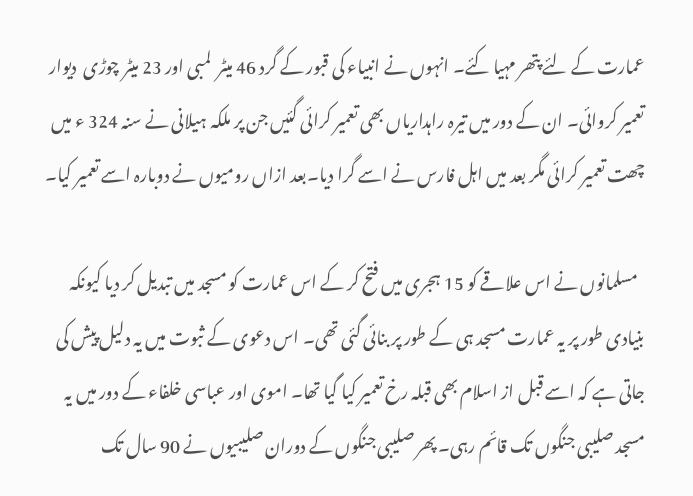عمارت کے لئے پتھر مہیا کئے۔ انہوں نے انبیاء کی قبور کے گرد 46 میٹر  لمبی اور 23 میٹر چوڑی  دیوار تعمیر کروائی۔ ان کے دور میں تیرہ راہداریاں بھی تعمیر کرائی گئیں جن پر ملکہ ہیلانی نے سنہ 324 ء میں چھت تعمیر کرائی مگر بعد میں اہل فارس نے اسے گرا دیا۔بعد ازاں رومیوں نے دوبارہ اسے تعمیر کیا۔

  مسلمانوں نے اس علاقے کو 15 ہجری میں فتح کر کے اس عمارت کو مسجد میں تبدیل کر دیا کیونکہ بنیادی طور پر یہ عمارت مسجد ہی کے طور پر بنائی گئی تھی۔ اس دعوی کے ثبوت میں یہ دلیل پیش کی جاتی ہے کہ اسے قبل از اسلام بھی قبلہ رخ تعمیر کیا گیا تھا۔ اموی اور عباسی خلفاء کے دور میں یہ مسجد صلیبی جنگوں تک قائم رہی۔ پھر صلیبی جنگوں کے دوران صلیبیوں نے 90 سال تک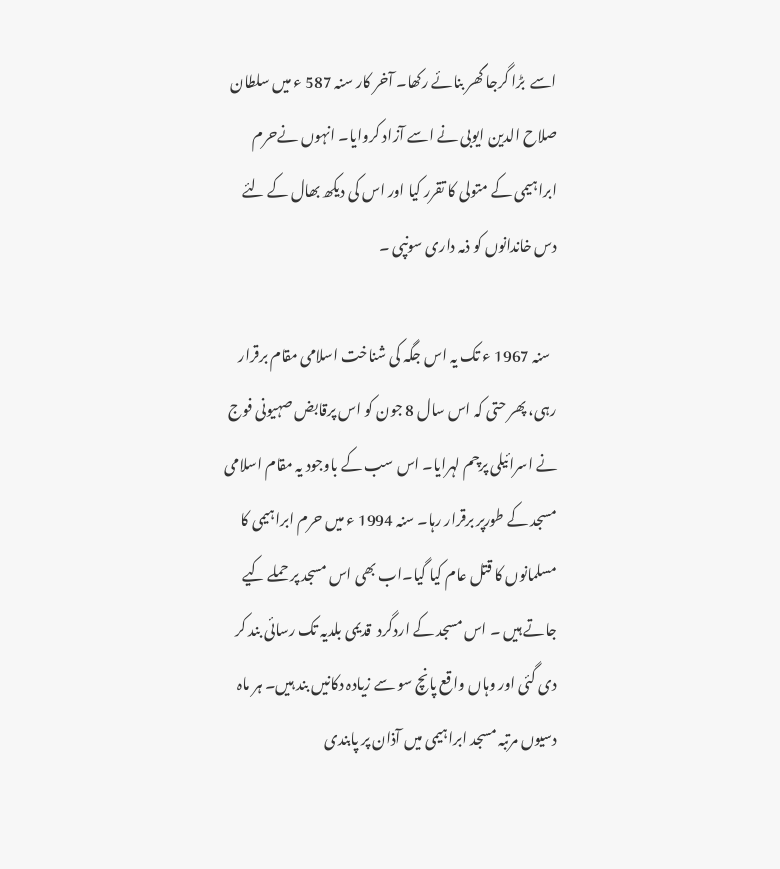اسے  بڑا گرجا گھر بنائے رکھا۔ آخر کار سنہ 587 ء میں سلطان صلاح الدین ایوبی نے اسے آزاد کروایا۔ انہوں نےحرم ابراہیمی کے متولی کا تقرر کیا اور اس کی دیکھ بھال کے لئے دس خاندانوں کو ذمہ داری سونپی ۔

  سنہ 1967 ء تک یہ اس جگہ کی شناخت اسلامی مقام برقرار رہی، پھر حتی کہ اس سال 8 جون کو اس پرقابض صہیونی فوج نے اسرائیلی پرچم لہرایا۔ اس سب کے باوجود یہ مقام اسلامی مسجد کے طورپر برقرار رہا۔ سنہ 1994 ء میں حرم ابراہیمی کا مسلمانوں کا قتل عام کیا گیا۔اب بھی اس مسجد پر حملے کیے جاتے ہیں ۔ اس مسجد کے اردگرد  قدیمی بلدیہ تک رسائی بند کر دی گئی اور وہاں واقع پانچ سو سے زیادہ دکانیں بند ہیں۔ ہر ماہ دسیوں مرتبہ مسجد ابراہیمی میں آذان پر پابندی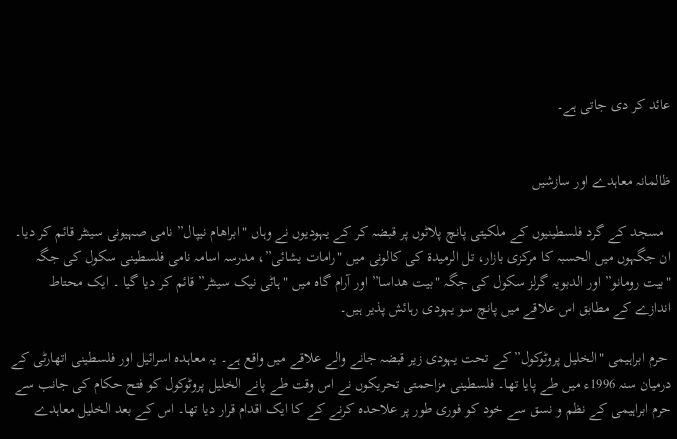عائد کر دی جاتی ہے۔


ظالمانہ معاہدے اور سازشیں

  مسجد کے گرد فلسطینیوں کے ملکیتی پانچ پلاٹوں پر قبضہ کر کے یہودیوں نے وہاں "ابراھام نیپال” نامی صہیونی سینٹر قائم کر دیا۔ ان جگہوں میں الحسبہ کا مرکزی بازار، تل الرمیدۃ کی کالونی میں "رامات یشائی”، مدرسہ اسامہ نامی فلسطینی سکول کی جگہ "بیت رومانو” اور الدبویہ گرلز سکول کی جگہ "بیت ھداسا” اور آرام گاہ میں "ہاٹی نیک سینٹر” قائم کر دیا گیا ۔ ایک محتاط اندازے کے مطابق اس علاقے میں پانچ سو یہودی رہائش پذیر ہیں۔

 حرم ابراہیمی "الخلیل پروٹوکول”کے تحت یہودی زیر قبضہ جانے والے علاقے میں واقع ہے۔ یہ معاہدہ اسرائیل اور فلسطینی اتھارٹی کے درمیان سنہ 1996ء میں طے پایا تھا۔ فلسطینی مزاحمتی تحریکوں نے اس وقت طے پانے الخلیل پروٹوکول کو فتح حکام کی جانب سے حرم ابراہیمی کے نظم و نسق سے خود کو فوری طور پر علاحدہ کرنے کے کا ایک اقدام قرار دیا تھا۔ اس کے بعد الخلیل معاہدے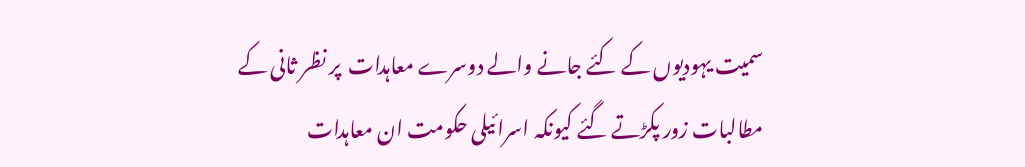سمیت یہودیوں کے کئے جانے والے دوسرے معاہدات  پر نظر ثانی کے مطالبات زور پکڑتے گئے کیونکہ اسرائیلی حکومت ان معاہدات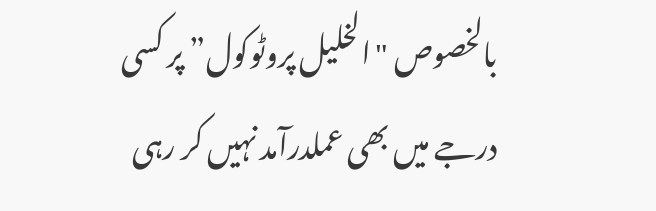بالخصوص "الخلیل پروٹوکول” پر کسی درجے میں بھی عملدرآمد نہیں کر رہی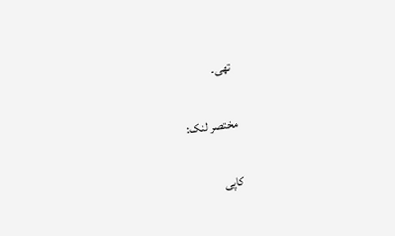تھی۔

مختصر لنک:

کاپی